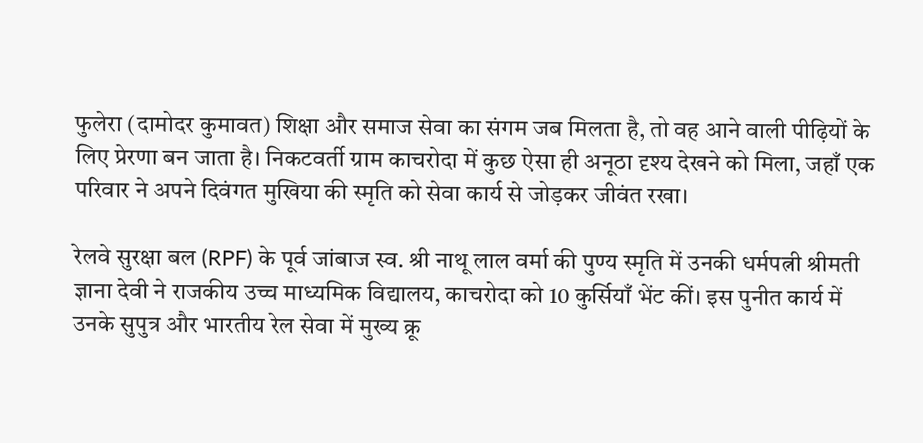फुलेरा (दामोदर कुमावत) शिक्षा और समाज सेवा का संगम जब मिलता है, तो वह आने वाली पीढ़ियों के लिए प्रेरणा बन जाता है। निकटवर्ती ग्राम काचरोदा में कुछ ऐसा ही अनूठा दृश्य देखने को मिला, जहाँ एक परिवार ने अपने दिवंगत मुखिया की स्मृति को सेवा कार्य से जोड़कर जीवंत रखा।

रेलवे सुरक्षा बल (RPF) के पूर्व जांबाज स्व. श्री नाथू लाल वर्मा की पुण्य स्मृति में उनकी धर्मपत्नी श्रीमती ज्ञाना देवी ने राजकीय उच्च माध्यमिक विद्यालय, काचरोदा को 10 कुर्सियाँ भेंट कीं। इस पुनीत कार्य में उनके सुपुत्र और भारतीय रेल सेवा में मुख्य क्रू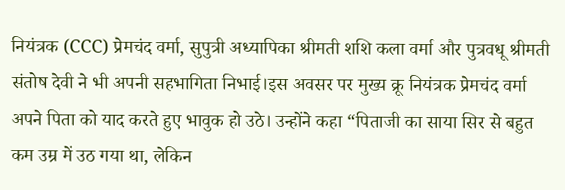नियंत्रक (CCC) प्रेमचंद वर्मा, सुपुत्री अध्यापिका श्रीमती शशि कला वर्मा और पुत्रवधू श्रीमती संतोष देवी ने भी अपनी सहभागिता निभाई।इस अवसर पर मुख्य क्रू नियंत्रक प्रेमचंद वर्मा अपने पिता को याद करते हुए भावुक हो उठे। उन्होंने कहा “पिताजी का साया सिर से बहुत कम उम्र में उठ गया था, लेकिन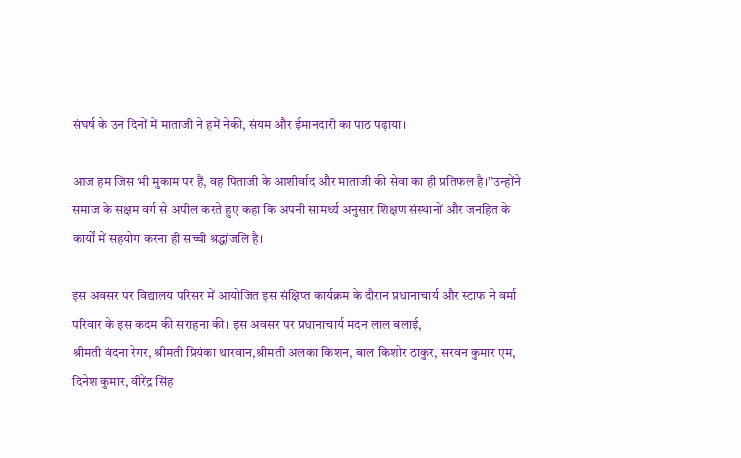संघर्ष के उन दिनों में माताजी ने हमें नेकी, संयम और ईमानदारी का पाठ पढ़ाया।

आज हम जिस भी मुकाम पर हैं, वह पिताजी के आशीर्वाद और माताजी की सेवा का ही प्रतिफल है।”उन्होंने समाज के सक्षम वर्ग से अपील करते हुए कहा कि अपनी सामर्थ्य अनुसार शिक्षण संस्थानों और जनहित के कार्यों में सहयोग करना ही सच्ची श्रद्धांजलि है।

इस अवसर पर विद्यालय परिसर में आयोजित इस संक्षिप्त कार्यक्रम के दौरान प्रधानाचार्य और स्टाफ ने वर्मा परिवार के इस कदम की सराहना की। इस अवसर पर प्रधानाचार्य मदन लाल बलाई,
श्रीमती वंदना रेगर, श्रीमती प्रियंका थारवान,श्रीमती अलका किशन, बाल किशोर ठाकुर, सरवन कुमार एम, दिनेश कुमार, वीरेंद्र सिंह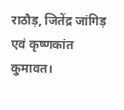राठौड़, जितेंद्र जांगिड़ एवं कृष्णकांत कुमावत।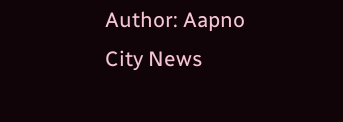Author: Aapno City News